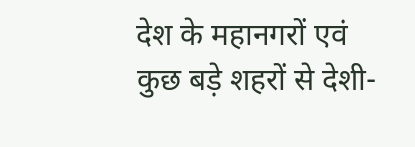देश के महानगरों एवं कुछ बड़े शहरों से देशी-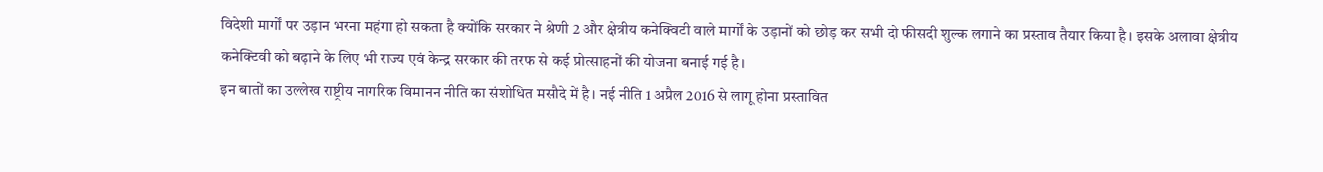विदेशी मार्गों पर उड़ान भरना महंगा हो सकता है क्योंकि सरकार ने श्रेणी 2 और क्षेत्रीय कनेक्विटी वाले मार्गों के उड़ानों को छोड़ कर सभी दो फीसदी शुल्क लगाने का प्रस्ताव तैयार किया है। इसके अलावा क्षेत्रीय कनेक्टिवी को बढ़ाने के लिए भी राज्य एवं केन्द्र सरकार की तरफ से कई प्रोत्साहनों की योजना बनाई गई है।
इन बातों का उल्लेख राष्ट्रीय नागरिक विमानन नीति का संशोधित मसौदे में है। नई नीति 1 अप्रैल 2016 से लागू होना प्रस्तावित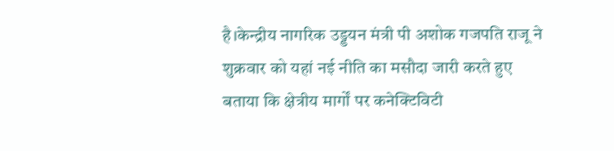है।केन्द्रीय नागरिक उड्डयन मंत्री पी अशोक गजपति राजू ने शुक्रवार को यहां नई नीति का मसौदा जारी करते हुए बताया कि क्षेत्रीय मार्गों पर कनेक्टिविटी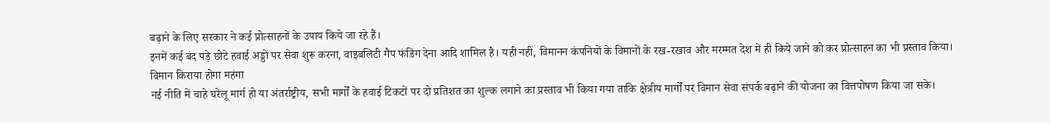बढ़ाने के लिए सरकार ने कई प्रोत्साहनों के उपाय किये जा रहे हैं।
इनमें कई बंद पड़े छोटे हवाई अड्डों पर सेवा शुरू करना, वाइबलिटी गैप फंडिंग देना आदि शामिल है। यही नहीं, विमानन कंपनियों के विमानों के रख-रखाव और मरम्मत देश में ही किये जाने को कर प्रोत्साहन का भी प्रस्ताव किया।
विमान किराया होगा महंगा
नई नीति में चाहे घरेलू मार्ग हो या अंतर्राष्ट्रीय, सभी मार्गों के हवाई टिकटों पर दो प्रतिशत का शुल्क लगाने का प्रस्ताव भी किया गया ताकि क्षेत्रीय मार्गों पर विमान सेवा संपर्क बढ़ाने की योजना का वित्तपोषण किया जा सके।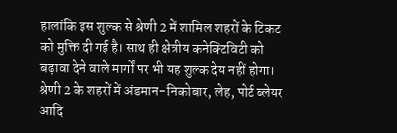हालांकि इस शुल्क से श्रेणी 2 में शामिल शहरों के टिकट को मुक्ति दी गई है। साथ ही क्षेत्रीय कनेक्टिविटी को बढ़ावा देने वाले मार्गों पर भी यह शुल्क देय नहीं होगा।
श्रेणी 2 के शहरों में अंडमान-निकोबार, लेह, पोर्ट ब्लेयर आदि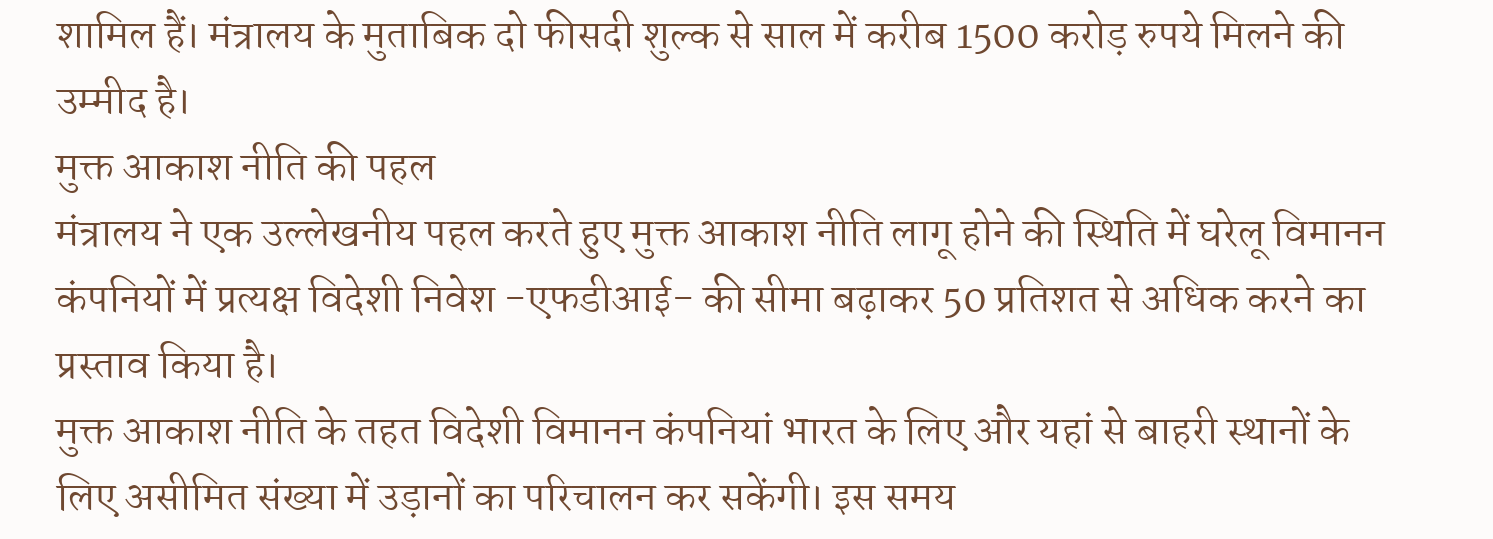शामिल हैं। मंत्रालय के मुताबिक दो फीसदी शुल्क से साल में करीब 1500 करोड़ रुपये मिलने की उम्मीद है।
मुक्त आकाश नीति की पहल
मंत्रालय ने एक उल्लेखनीय पहल करते हुए मुक्त आकाश नीति लागू होने की स्थिति में घरेलू विमानन कंपनियों में प्रत्यक्ष विदेशी निवेश -एफडीआई- की सीमा बढ़ाकर 50 प्रतिशत से अधिक करने का प्रस्ताव किया है।
मुक्त आकाश नीति के तहत विदेशी विमानन कंपनियां भारत के लिए और यहां से बाहरी स्थानों के लिए असीमित संख्या में उड़ानों का परिचालन कर सकेंगी। इस समय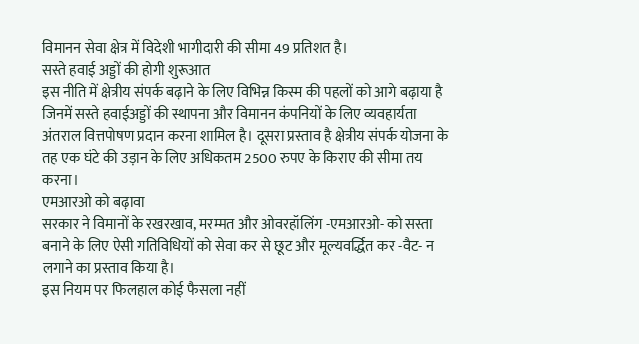विमानन सेवा क्षेत्र में विदेशी भागीदारी की सीमा 49 प्रतिशत है।
सस्ते हवाई अड्डों की होगी शुरूआत
इस नीति में क्षेत्रीय संपर्क बढ़ाने के लिए विभिन्न किस्म की पहलों को आगे बढ़ाया है जिनमें सस्ते हवाईअड्डों की स्थापना और विमानन कंपनियों के लिए व्यवहार्यता अंतराल वित्तपोषण प्रदान करना शामिल है। दूसरा प्रस्ताव है क्षेत्रीय संपर्क योजना के तह एक घंटे की उड़ान के लिए अधिकतम 2500 रुपए के किराए की सीमा तय करना।
एमआरओ को बढ़ावा
सरकार ने विमानों के रखरखाव, मरम्मत और ओवरहॉलिंग -एमआरओ- को सस्ता बनाने के लिए ऐसी गतिविधियों को सेवा कर से छूट और मूल्यवर्द्धित कर -वैट- न लगाने का प्रस्ताव किया है।
इस नियम पर फिलहाल कोई फैसला नहीं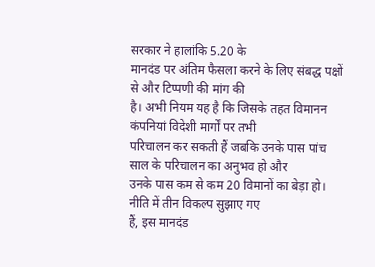सरकार ने हालांकि 5.20 के
मानदंड पर अंतिम फैसला करने के लिए संबद्ध पक्षों से और टिप्पणी की मांग की
है। अभी नियम यह है कि जिसके तहत विमानन कंपनियां विदेशी मार्गों पर तभी
परिचालन कर सकती हैं जबकि उनके पास पांच साल के परिचालन का अनुभव हो और
उनके पास कम से कम 20 विमानों का बेड़ा हो।
नीति में तीन विकल्प सुझाए गए
हैं, इस मानदंड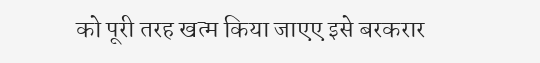को पूरी तरह खत्म किया जाएए इसे बरकरार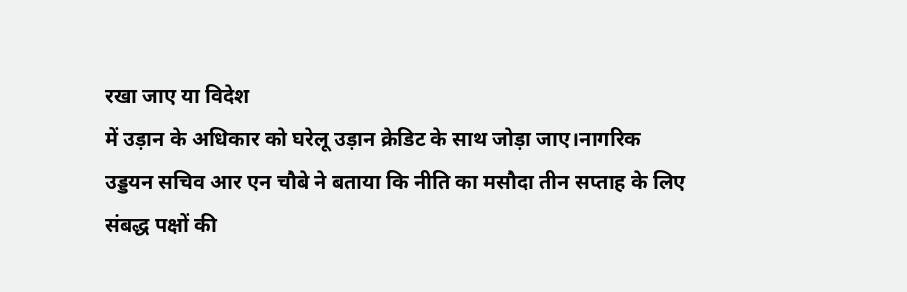रखा जाए या विदेश
में उड़ान के अधिकार को घरेलू उड़ान क्रेडिट के साथ जोड़ा जाए।नागरिक
उड्डयन सचिव आर एन चौबे ने बताया कि नीति का मसौदा तीन सप्ताह के लिए
संबद्ध पक्षों की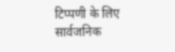टिप्पणी के लिए सार्वजनिक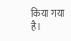किया गया है।